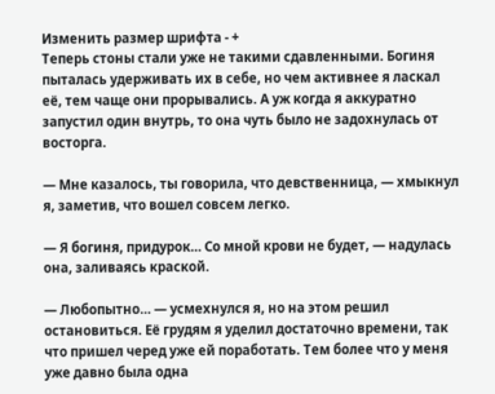Изменить размер шрифта - +
Теперь стоны стали уже не такими сдавленными. Богиня пыталась удерживать их в себе, но чем активнее я ласкал её, тем чаще они прорывались. А уж когда я аккуратно запустил один внутрь, то она чуть было не задохнулась от восторга.

— Мне казалось, ты говорила, что девственница, — хмыкнул я, заметив, что вошел совсем легко.

— Я богиня, придурок… Со мной крови не будет, — надулась она, заливаясь краской.

— Любопытно… — усмехнулся я, но на этом решил остановиться. Её грудям я уделил достаточно времени, так что пришел черед уже ей поработать. Тем более что у меня уже давно была одна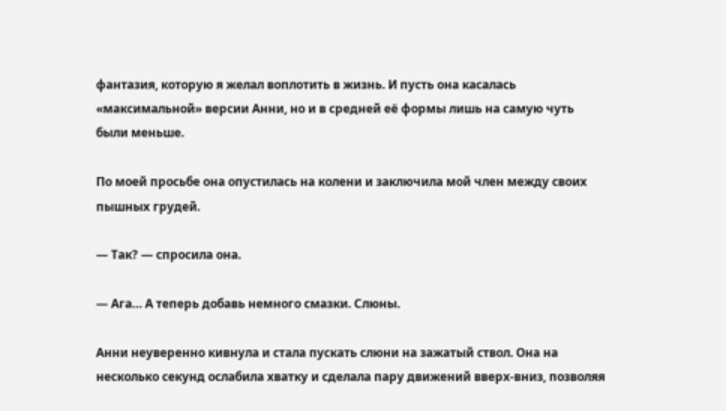фантазия, которую я желал воплотить в жизнь. И пусть она касалась «максимальной» версии Анни, но и в средней её формы лишь на самую чуть были меньше.

По моей просьбе она опустилась на колени и заключила мой член между своих пышных грудей.

— Так? — спросила она.

— Ага… А теперь добавь немного смазки. Слюны.

Анни неуверенно кивнула и стала пускать слюни на зажатый ствол. Она на несколько секунд ослабила хватку и сделала пару движений вверх-вниз, позволяя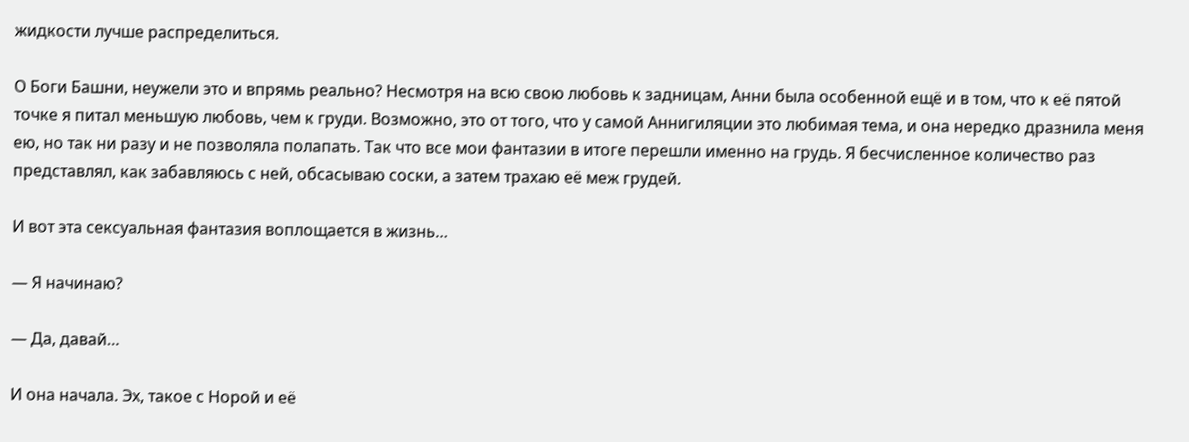жидкости лучше распределиться.

О Боги Башни, неужели это и впрямь реально? Несмотря на всю свою любовь к задницам, Анни была особенной ещё и в том, что к её пятой точке я питал меньшую любовь, чем к груди. Возможно, это от того, что у самой Аннигиляции это любимая тема, и она нередко дразнила меня ею, но так ни разу и не позволяла полапать. Так что все мои фантазии в итоге перешли именно на грудь. Я бесчисленное количество раз представлял, как забавляюсь с ней, обсасываю соски, а затем трахаю её меж грудей.

И вот эта сексуальная фантазия воплощается в жизнь…

— Я начинаю?

— Да, давай…

И она начала. Эх, такое с Норой и её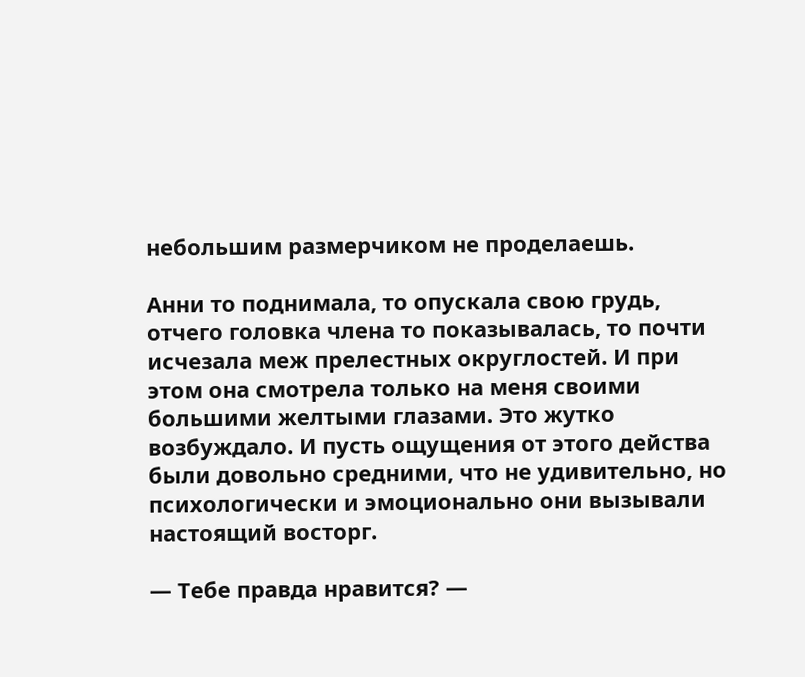небольшим размерчиком не проделаешь.

Анни то поднимала, то опускала свою грудь, отчего головка члена то показывалась, то почти исчезала меж прелестных округлостей. И при этом она смотрела только на меня своими большими желтыми глазами. Это жутко возбуждало. И пусть ощущения от этого действа были довольно средними, что не удивительно, но психологически и эмоционально они вызывали настоящий восторг.

— Тебе правда нравится? —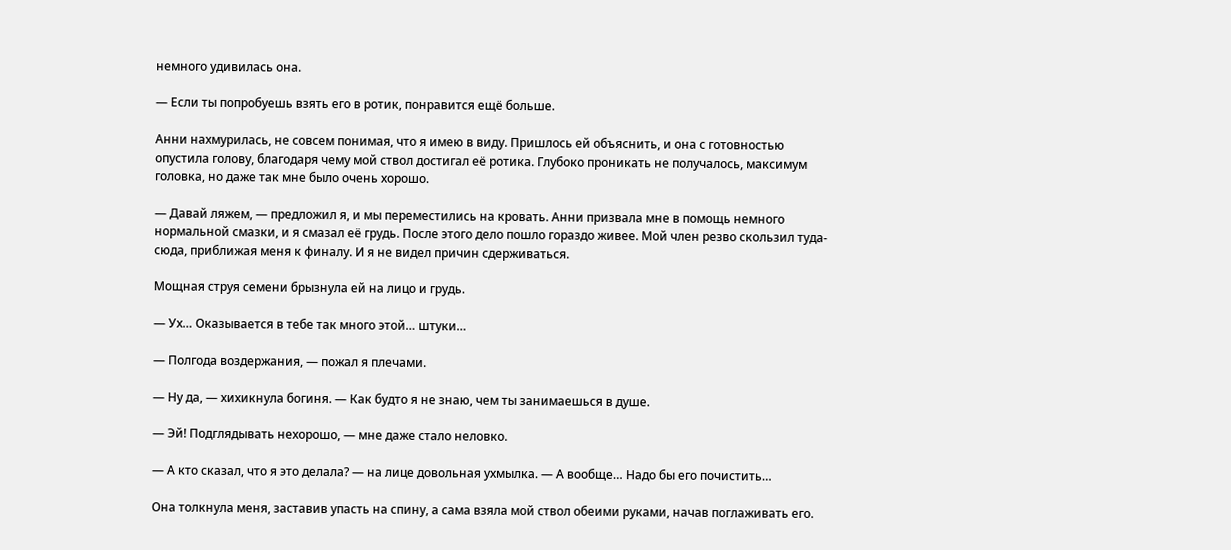немного удивилась она.

— Если ты попробуешь взять его в ротик, понравится ещё больше.

Анни нахмурилась, не совсем понимая, что я имею в виду. Пришлось ей объяснить, и она с готовностью опустила голову, благодаря чему мой ствол достигал её ротика. Глубоко проникать не получалось, максимум головка, но даже так мне было очень хорошо.

— Давай ляжем, — предложил я, и мы переместились на кровать. Анни призвала мне в помощь немного нормальной смазки, и я смазал её грудь. После этого дело пошло гораздо живее. Мой член резво скользил туда-сюда, приближая меня к финалу. И я не видел причин сдерживаться.

Мощная струя семени брызнула ей на лицо и грудь.

— Ух… Оказывается в тебе так много этой… штуки…

— Полгода воздержания, — пожал я плечами.

— Ну да, — хихикнула богиня. — Как будто я не знаю, чем ты занимаешься в душе.

— Эй! Подглядывать нехорошо, — мне даже стало неловко.

— А кто сказал, что я это делала? — на лице довольная ухмылка. — А вообще… Надо бы его почистить…

Она толкнула меня, заставив упасть на спину, а сама взяла мой ствол обеими руками, начав поглаживать его.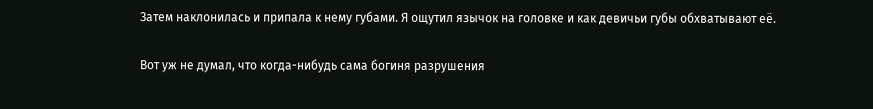Затем наклонилась и припала к нему губами. Я ощутил язычок на головке и как девичьи губы обхватывают её.

Вот уж не думал, что когда-нибудь сама богиня разрушения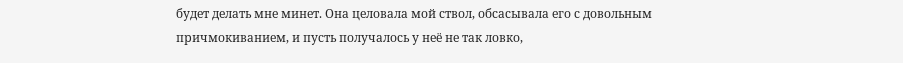будет делать мне минет. Она целовала мой ствол, обсасывала его с довольным причмокиванием, и пусть получалось у неё не так ловко,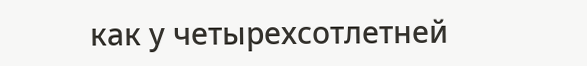как у четырехсотлетней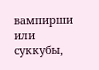вампирши или суккубы,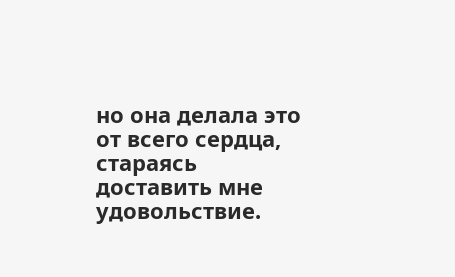но она делала это от всего сердца, стараясь доставить мне удовольствие.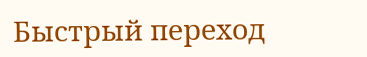Быстрый переход